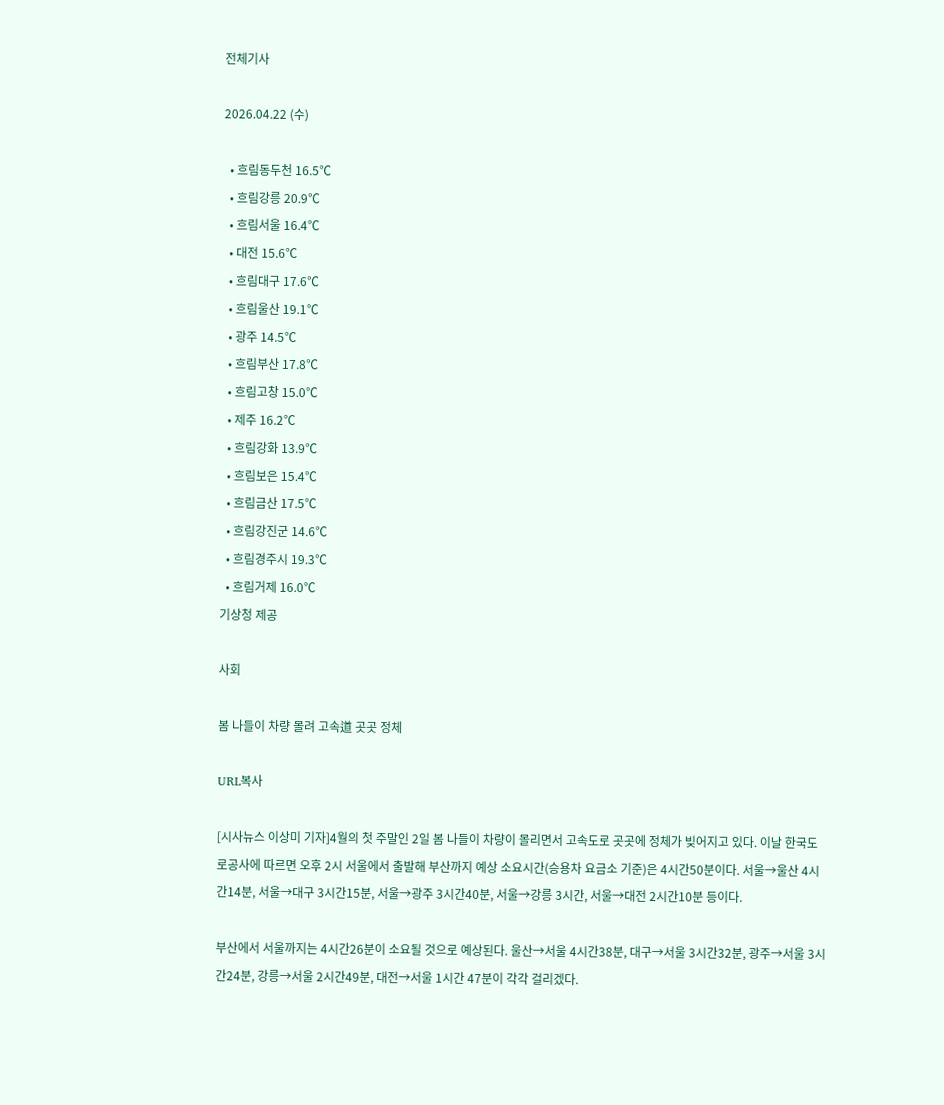전체기사

2026.04.22 (수)

  • 흐림동두천 16.5℃
  • 흐림강릉 20.9℃
  • 흐림서울 16.4℃
  • 대전 15.6℃
  • 흐림대구 17.6℃
  • 흐림울산 19.1℃
  • 광주 14.5℃
  • 흐림부산 17.8℃
  • 흐림고창 15.0℃
  • 제주 16.2℃
  • 흐림강화 13.9℃
  • 흐림보은 15.4℃
  • 흐림금산 17.5℃
  • 흐림강진군 14.6℃
  • 흐림경주시 19.3℃
  • 흐림거제 16.0℃
기상청 제공

사회

봄 나들이 차량 몰려 고속道 곳곳 정체

URL복사

[시사뉴스 이상미 기자]4월의 첫 주말인 2일 봄 나들이 차량이 몰리면서 고속도로 곳곳에 정체가 빚어지고 있다. 이날 한국도로공사에 따르면 오후 2시 서울에서 출발해 부산까지 예상 소요시간(승용차 요금소 기준)은 4시간50분이다. 서울→울산 4시간14분, 서울→대구 3시간15분, 서울→광주 3시간40분, 서울→강릉 3시간, 서울→대전 2시간10분 등이다.

부산에서 서울까지는 4시간26분이 소요될 것으로 예상된다. 울산→서울 4시간38분, 대구→서울 3시간32분, 광주→서울 3시간24분, 강릉→서울 2시간49분, 대전→서울 1시간 47분이 각각 걸리겠다.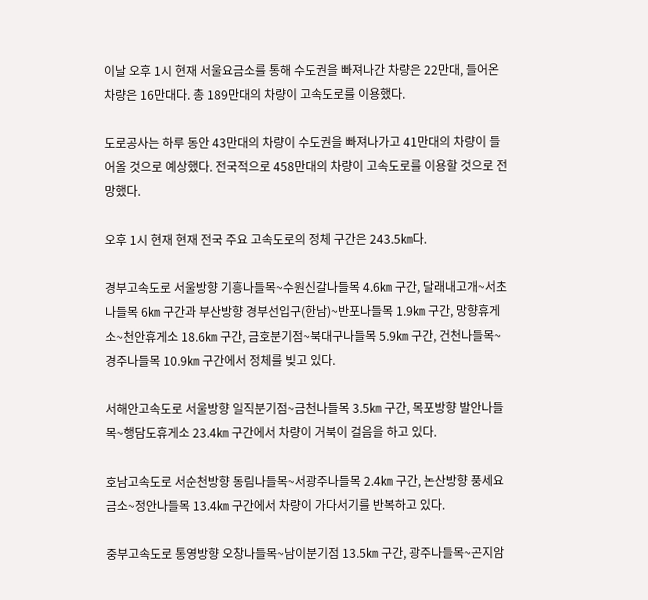이날 오후 1시 현재 서울요금소를 통해 수도권을 빠져나간 차량은 22만대, 들어온 차량은 16만대다. 총 189만대의 차량이 고속도로를 이용했다.

도로공사는 하루 동안 43만대의 차량이 수도권을 빠져나가고 41만대의 차량이 들어올 것으로 예상했다. 전국적으로 458만대의 차량이 고속도로를 이용할 것으로 전망했다.

오후 1시 현재 현재 전국 주요 고속도로의 정체 구간은 243.5㎞다.

경부고속도로 서울방향 기흥나들목~수원신갈나들목 4.6㎞ 구간, 달래내고개~서초나들목 6㎞ 구간과 부산방향 경부선입구(한남)~반포나들목 1.9㎞ 구간, 망향휴게소~천안휴게소 18.6㎞ 구간, 금호분기점~북대구나들목 5.9㎞ 구간, 건천나들목~경주나들목 10.9㎞ 구간에서 정체를 빚고 있다.

서해안고속도로 서울방향 일직분기점~금천나들목 3.5㎞ 구간, 목포방향 발안나들목~행담도휴게소 23.4㎞ 구간에서 차량이 거북이 걸음을 하고 있다.

호남고속도로 서순천방향 동림나들목~서광주나들목 2.4㎞ 구간, 논산방향 풍세요금소~정안나들목 13.4㎞ 구간에서 차량이 가다서기를 반복하고 있다.

중부고속도로 통영방향 오창나들목~남이분기점 13.5㎞ 구간, 광주나들목~곤지암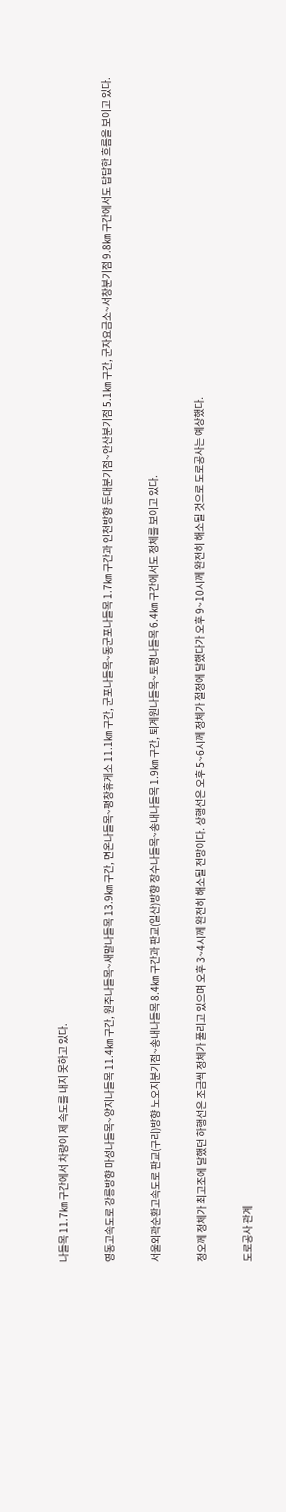나들목 11.7㎞ 구간에서 차량이 제 속도를 내지 못하고 있다.

영동고속도로 강릉방향 마성나들목~양지나들목 11.4㎞ 구간, 원주나들목~새말나들목 13.9㎞ 구간, 면온나들목~평창휴게소 11.1㎞ 구간, 군포나들목~동군포나들목 1.7㎞ 구간과 인천방향 둔대분기점~안산분기점 5.1㎞ 구간, 군자요금소~서창분기점 9.8㎞ 구간에서도 답답한 흐름을 보이고 있다.

서울외곽순환고속도로 판교(구리)방향 노오지분기점~송내나들목 8.4㎞ 구간과 판교(일산)방향 장수나들목~송내나들목 1.9㎞ 구간, 퇴계원나들목~토평나들목 6.4㎞ 구간에서도 정체를 보이고 있다.

정오께 정체가 최고조에 달했던 하행선은 조금씩 정체가 풀리고 있으며 오후 3~4시께 완전히 해소될 전망이다. 상행선은 오후 5~6시께 정체가 절정에 달했다가 오후 9~10시께 완전히 해소될 것으로 도로공사는 예상했다.

도로공사 관계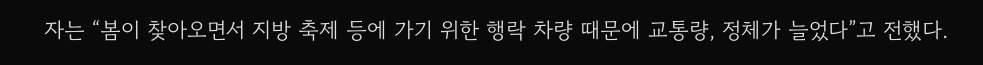자는 “봄이 찾아오면서 지방 축제 등에 가기 위한 행락 차량 때문에 교통량, 정체가 늘었다”고 전했다.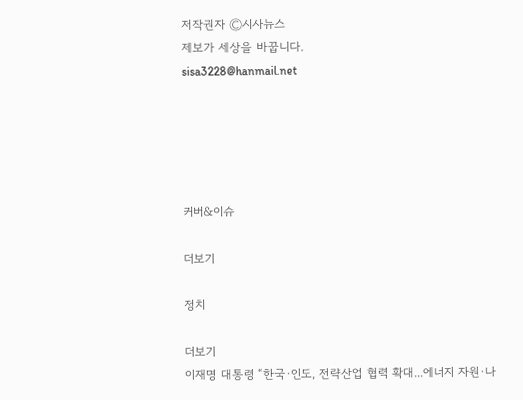저작권자 Ⓒ시사뉴스
제보가 세상을 바꿉니다.
sisa3228@hanmail.net





커버&이슈

더보기

정치

더보기
이재명 대통령 “한국·인도, 전략산업 협력 확대...에너지 자원·나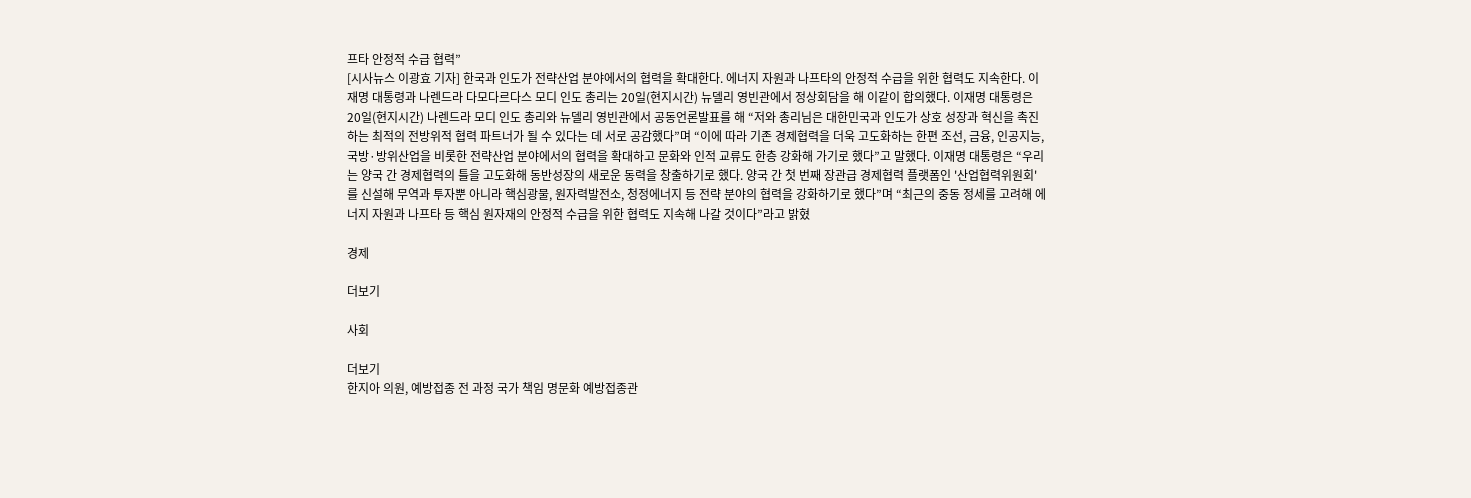프타 안정적 수급 협력”
[시사뉴스 이광효 기자] 한국과 인도가 전략산업 분야에서의 협력을 확대한다. 에너지 자원과 나프타의 안정적 수급을 위한 협력도 지속한다. 이재명 대통령과 나렌드라 다모다르다스 모디 인도 총리는 20일(현지시간) 뉴델리 영빈관에서 정상회담을 해 이같이 합의했다. 이재명 대통령은 20일(현지시간) 나렌드라 모디 인도 총리와 뉴델리 영빈관에서 공동언론발표를 해 “저와 총리님은 대한민국과 인도가 상호 성장과 혁신을 촉진하는 최적의 전방위적 협력 파트너가 될 수 있다는 데 서로 공감했다”며 “이에 따라 기존 경제협력을 더욱 고도화하는 한편 조선, 금융, 인공지능, 국방·방위산업을 비롯한 전략산업 분야에서의 협력을 확대하고 문화와 인적 교류도 한층 강화해 가기로 했다”고 말했다. 이재명 대통령은 “우리는 양국 간 경제협력의 틀을 고도화해 동반성장의 새로운 동력을 창출하기로 했다. 양국 간 첫 번째 장관급 경제협력 플랫폼인 '산업협력위원회'를 신설해 무역과 투자뿐 아니라 핵심광물, 원자력발전소, 청정에너지 등 전략 분야의 협력을 강화하기로 했다”며 “최근의 중동 정세를 고려해 에너지 자원과 나프타 등 핵심 원자재의 안정적 수급을 위한 협력도 지속해 나갈 것이다”라고 밝혔

경제

더보기

사회

더보기
한지아 의원, 예방접종 전 과정 국가 책임 명문화 예방접종관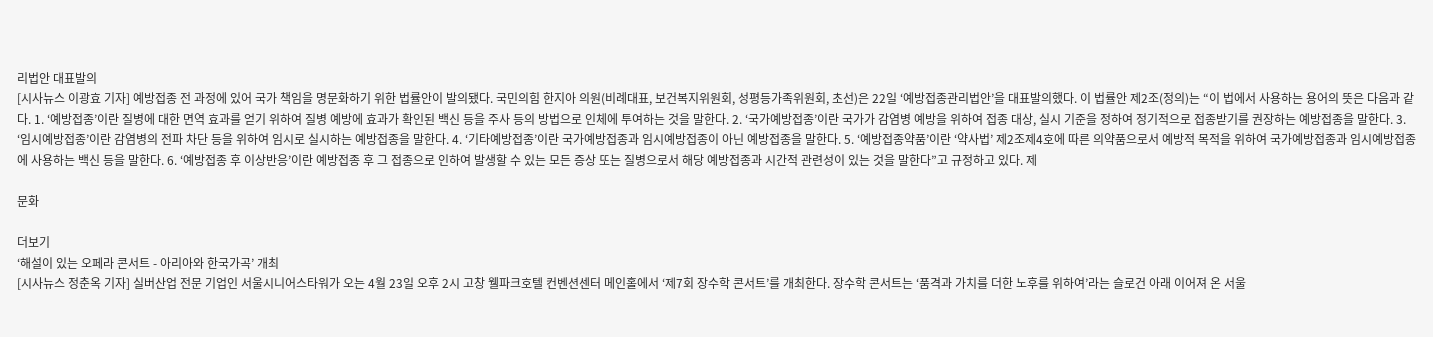리법안 대표발의
[시사뉴스 이광효 기자] 예방접종 전 과정에 있어 국가 책임을 명문화하기 위한 법률안이 발의됐다. 국민의힘 한지아 의원(비례대표, 보건복지위원회, 성평등가족위원회, 초선)은 22일 ‘예방접종관리법안’을 대표발의했다. 이 법률안 제2조(정의)는 “이 법에서 사용하는 용어의 뜻은 다음과 같다. 1. ‘예방접종’이란 질병에 대한 면역 효과를 얻기 위하여 질병 예방에 효과가 확인된 백신 등을 주사 등의 방법으로 인체에 투여하는 것을 말한다. 2. ‘국가예방접종’이란 국가가 감염병 예방을 위하여 접종 대상, 실시 기준을 정하여 정기적으로 접종받기를 권장하는 예방접종을 말한다. 3. ‘임시예방접종’이란 감염병의 전파 차단 등을 위하여 임시로 실시하는 예방접종을 말한다. 4. ‘기타예방접종’이란 국가예방접종과 임시예방접종이 아닌 예방접종을 말한다. 5. ‘예방접종약품’이란 ‘약사법’ 제2조제4호에 따른 의약품으로서 예방적 목적을 위하여 국가예방접종과 임시예방접종에 사용하는 백신 등을 말한다. 6. ‘예방접종 후 이상반응’이란 예방접종 후 그 접종으로 인하여 발생할 수 있는 모든 증상 또는 질병으로서 해당 예방접종과 시간적 관련성이 있는 것을 말한다”고 규정하고 있다. 제

문화

더보기
‘해설이 있는 오페라 콘서트 - 아리아와 한국가곡’ 개최
[시사뉴스 정춘옥 기자] 실버산업 전문 기업인 서울시니어스타워가 오는 4월 23일 오후 2시 고창 웰파크호텔 컨벤션센터 메인홀에서 ‘제7회 장수학 콘서트’를 개최한다. 장수학 콘서트는 ‘품격과 가치를 더한 노후를 위하여’라는 슬로건 아래 이어져 온 서울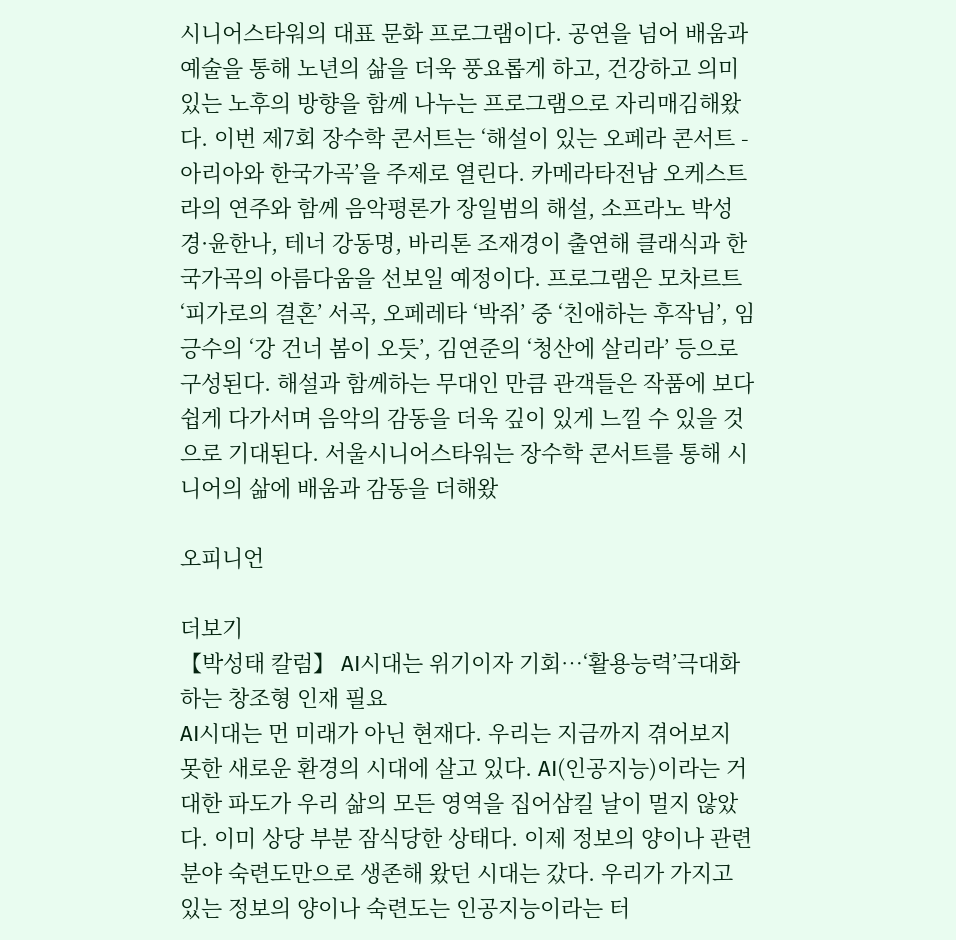시니어스타워의 대표 문화 프로그램이다. 공연을 넘어 배움과 예술을 통해 노년의 삶을 더욱 풍요롭게 하고, 건강하고 의미 있는 노후의 방향을 함께 나누는 프로그램으로 자리매김해왔다. 이번 제7회 장수학 콘서트는 ‘해설이 있는 오페라 콘서트 - 아리아와 한국가곡’을 주제로 열린다. 카메라타전남 오케스트라의 연주와 함께 음악평론가 장일범의 해설, 소프라노 박성경·윤한나, 테너 강동명, 바리톤 조재경이 출연해 클래식과 한국가곡의 아름다움을 선보일 예정이다. 프로그램은 모차르트 ‘피가로의 결혼’ 서곡, 오페레타 ‘박쥐’ 중 ‘친애하는 후작님’, 임긍수의 ‘강 건너 봄이 오듯’, 김연준의 ‘청산에 살리라’ 등으로 구성된다. 해설과 함께하는 무대인 만큼 관객들은 작품에 보다 쉽게 다가서며 음악의 감동을 더욱 깊이 있게 느낄 수 있을 것으로 기대된다. 서울시니어스타워는 장수학 콘서트를 통해 시니어의 삶에 배움과 감동을 더해왔

오피니언

더보기
【박성태 칼럼】 AI시대는 위기이자 기회…‘활용능력’극대화하는 창조형 인재 필요
AI시대는 먼 미래가 아닌 현재다. 우리는 지금까지 겪어보지 못한 새로운 환경의 시대에 살고 있다. AI(인공지능)이라는 거대한 파도가 우리 삶의 모든 영역을 집어삼킬 날이 멀지 않았다. 이미 상당 부분 잠식당한 상태다. 이제 정보의 양이나 관련 분야 숙련도만으로 생존해 왔던 시대는 갔다. 우리가 가지고 있는 정보의 양이나 숙련도는 인공지능이라는 터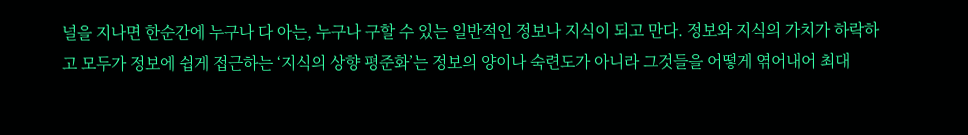널을 지나면 한순간에 누구나 다 아는, 누구나 구할 수 있는 일반적인 정보나 지식이 되고 만다. 정보와 지식의 가치가 하락하고 모두가 정보에 쉽게 접근하는 ‘지식의 상향 평준화’는 정보의 양이나 숙련도가 아니라 그것들을 어떻게 엮어내어 최대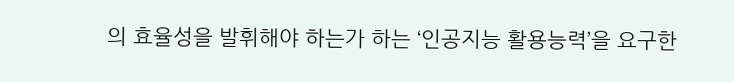의 효율성을 발휘해야 하는가 하는 ‘인공지능 활용능력’을 요구한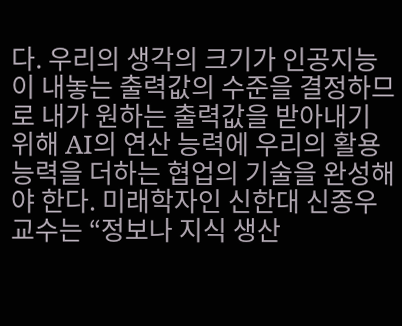다. 우리의 생각의 크기가 인공지능이 내놓는 출력값의 수준을 결정하므로 내가 원하는 출력값을 받아내기 위해 AI의 연산 능력에 우리의 활용능력을 더하는 협업의 기술을 완성해야 한다. 미래학자인 신한대 신종우 교수는 “정보나 지식 생산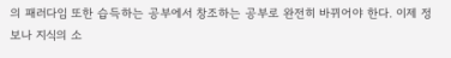의 패러다임 또한 습득하는 공부에서 창조하는 공부로 완전히 바뀌어야 한다. 이제 정보나 지식의 소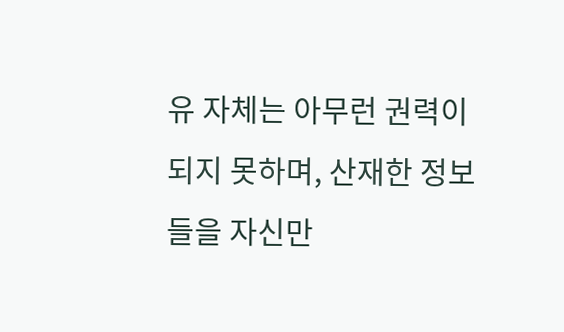유 자체는 아무런 권력이 되지 못하며, 산재한 정보들을 자신만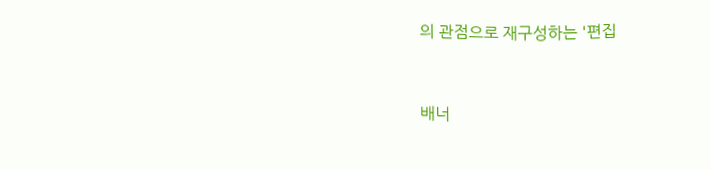의 관점으로 재구성하는 '편집


배너